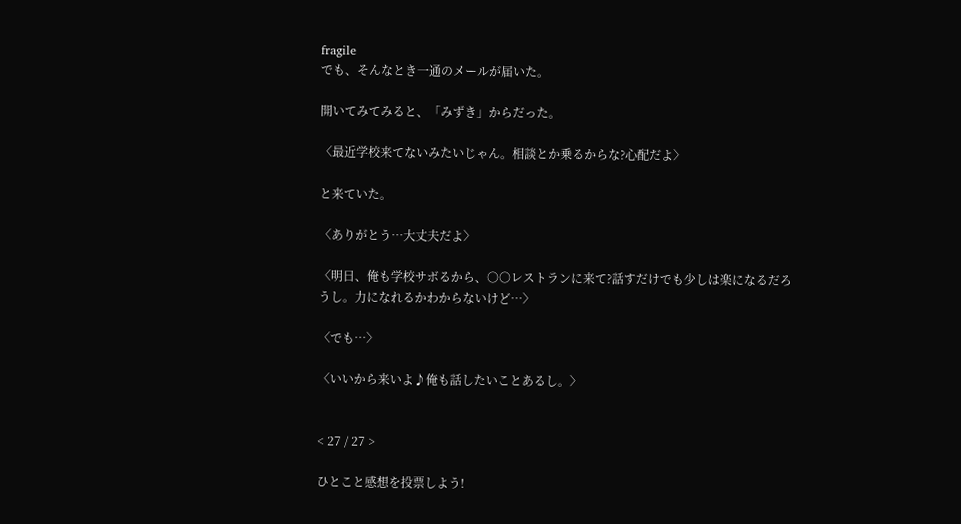fragile
でも、そんなとき一通のメールが届いた。

開いてみてみると、「みずき」からだった。

〈最近学校来てないみたいじゃん。相談とか乗るからな?心配だよ〉

と来ていた。

〈ありがとう…大丈夫だよ〉

〈明日、俺も学校サボるから、○○レストランに来て?話すだけでも少しは楽になるだろうし。力になれるかわからないけど…〉

〈でも…〉

〈いいから来いよ♪俺も話したいことあるし。〉


< 27 / 27 >

ひとこと感想を投票しよう!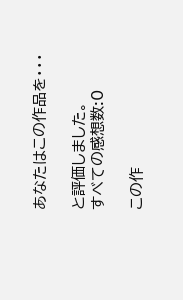あなたはこの作品を・・・

と評価しました。
すべての感想数:0

この作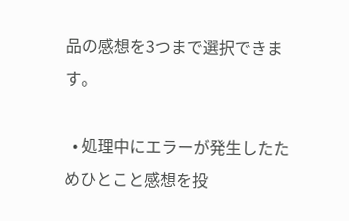品の感想を3つまで選択できます。

  • 処理中にエラーが発生したためひとこと感想を投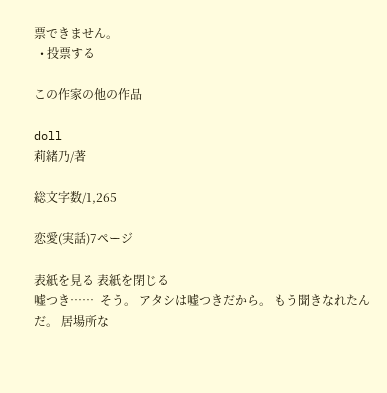票できません。
  • 投票する

この作家の他の作品

doll
莉緒乃/著

総文字数/1,265

恋愛(実話)7ページ

表紙を見る 表紙を閉じる
嘘つき……  そう。 アタシは嘘つきだから。 もう聞きなれたんだ。 居場所な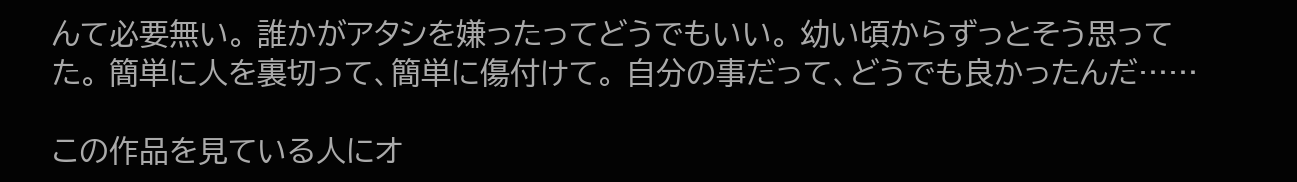んて必要無い。 誰かがアタシを嫌ったってどうでもいい。 幼い頃からずっとそう思ってた。 簡単に人を裏切って、簡単に傷付けて。 自分の事だって、どうでも良かったんだ……

この作品を見ている人にオ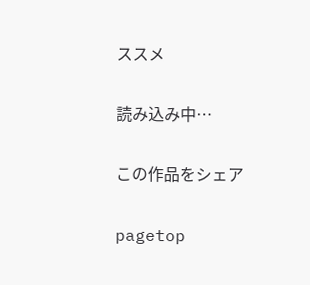ススメ

読み込み中…

この作品をシェア

pagetop